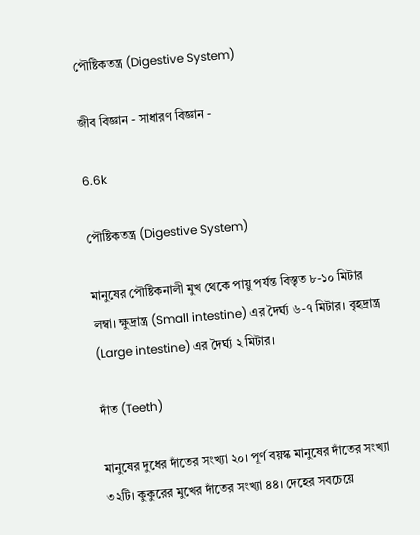পৌষ্টিকতন্ত্র (Digestive System)

জীব বিজ্ঞান - সাধারণ বিজ্ঞান -

6.6k

পৌষ্টিকতন্ত্র (Digestive System)

মানুষের পৌষ্টিকনালী মুখ থেকে পায়ু পর্যন্ত বিস্তৃত ৮-১০ মিটার লম্বা। ক্ষুদ্রান্ত্র (Small intestine) এর দৈর্ঘ্য ৬-৭ মিটার। বৃহদ্রান্ত্র (Large intestine) এর দৈর্ঘ্য ২ মিটার।

দাঁত (Teeth)

মানুষের দুধের দাঁতের সংখ্যা ২০। পূর্ণ বয়স্ক মানুষের দাঁতের সংখ্যা ৩২টি। কুকুরের মুখের দাঁতের সংখ্যা ৪৪। দেহের সবচেয়ে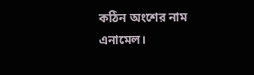কঠিন অংশের নাম এনামেল।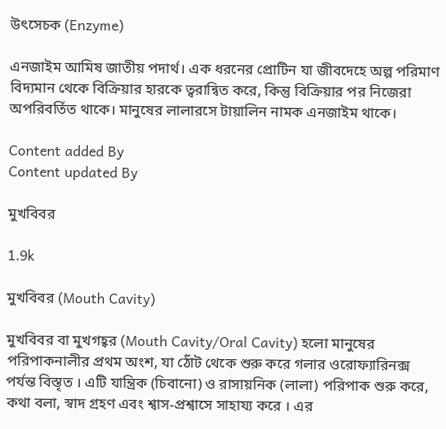উৎসেচক (Enzyme)

এনজাইম আমিষ জাতীয় পদার্থ। এক ধরনের প্রোটিন যা জীবদেহে অল্প পরিমাণ বিদ্যমান থেকে বিক্রিয়ার হারকে ত্বরান্বিত করে, কিন্তু বিক্রিয়ার পর নিজেরা অপরিবর্তিত থাকে। মানুষের লালারসে টায়ালিন নামক এনজাইম থাকে।

Content added By
Content updated By

মুখবিবর

1.9k

মুখবিবর (Mouth Cavity)

মুখবিবর বা মুখগহ্বর (Mouth Cavity/Oral Cavity) হলো মানুষের পরিপাকনালীর প্রথম অংশ, যা ঠোঁট থেকে শুরু করে গলার ওরোফ্যারিনক্স পর্যন্ত বিস্তৃত । এটি যান্ত্রিক (চিবানো) ও রাসায়নিক (লালা) পরিপাক শুরু করে, কথা বলা, স্বাদ গ্রহণ এবং শ্বাস-প্রশ্বাসে সাহায্য করে । এর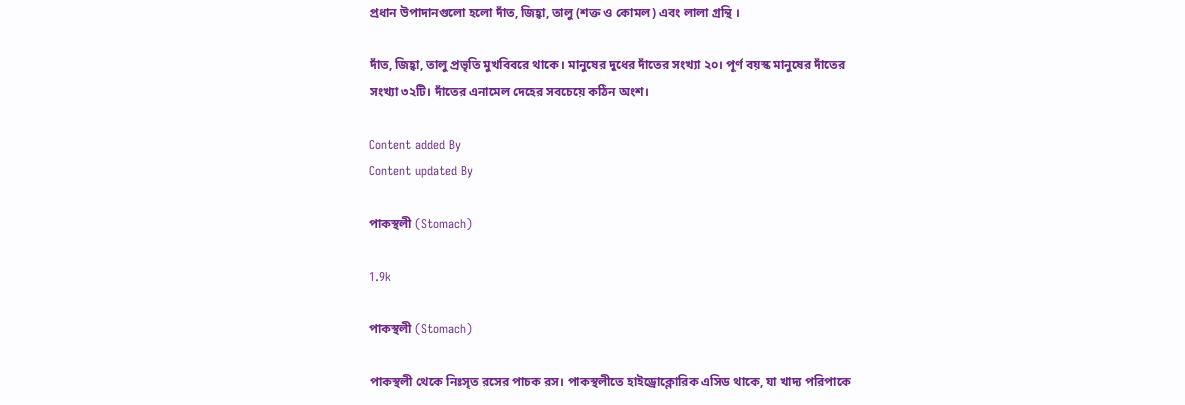প্রধান উপাদানগুলো হলো দাঁত, জিহ্বা, তালু (শক্ত ও কোমল) এবং লালা গ্রন্থি ।

দাঁত, জিহ্বা, তালু প্রভৃতি মুখবিবরে থাকে। মানুষের দুধের দাঁতের সংখ্যা ২০। পূর্ণ বয়স্ক মানুষের দাঁতের সংখ্যা ৩২টি। দাঁতের এনামেল দেহের সবচেয়ে কঠিন অংশ।

Content added By
Content updated By

পাকস্থলী (Stomach)

1.9k

পাকস্থলী (Stomach)

পাকস্থলী থেকে নিঃসৃত রসের পাচক রস। পাকস্থলীতে হাইড্রোক্লোরিক এসিড থাকে, যা খাদ্য পরিপাকে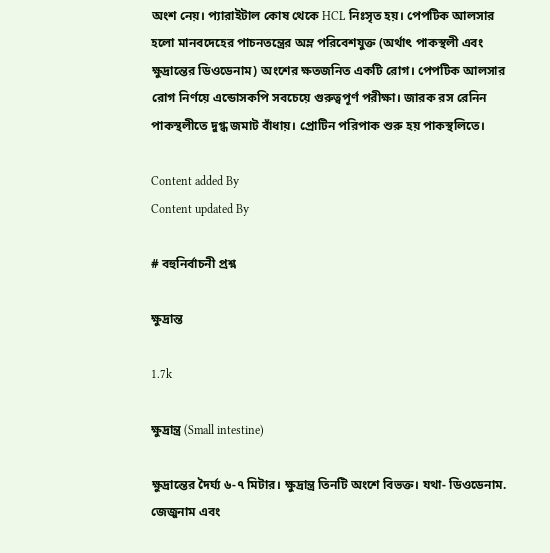অংশ নেয়। প্যারাইটাল কোষ থেকে HCL নিঃসৃত হয়। পেপটিক আলসার হলো মানবদেহের পাচনতন্ত্রের অম্ল পরিবেশযুক্ত (অর্থাৎ পাকস্থলী এবং ক্ষুদ্রান্তের ডিওডেনাম) অংশের ক্ষতজনিত একটি রোগ। পেপটিক আলসার রোগ নির্ণয়ে এন্ডোসকপি সবচেয়ে গুরুত্বপূর্ণ পরীক্ষা। জারক রস রেনিন পাকস্থলীতে দুগ্ধ জমাট বাঁধায়। প্রোটিন পরিপাক শুরু হয় পাকস্থলিতে।

Content added By
Content updated By

# বহুনির্বাচনী প্রশ্ন

ক্ষুদ্রান্ত

1.7k

ক্ষুদ্রান্ত্র (Small intestine)

ক্ষুদ্রান্তের দৈর্ঘ্য ৬-৭ মিটার। ক্ষুদ্রান্ত্র তিনটি অংশে বিভক্ত। যথা- ডিওডেনাম. জেজুনাম এবং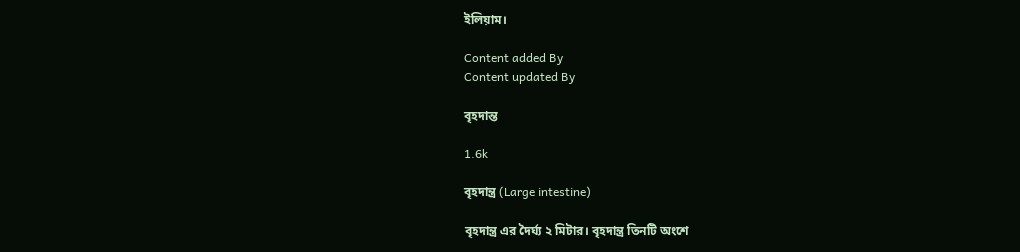ইলিয়াম।

Content added By
Content updated By

বৃহদান্ত

1.6k

বৃহদান্ত্র (Large intestine)

বৃহদান্ত্র এর দৈর্ঘ্য ২ মিটার। বৃহদান্ত্র তিনটি অংশে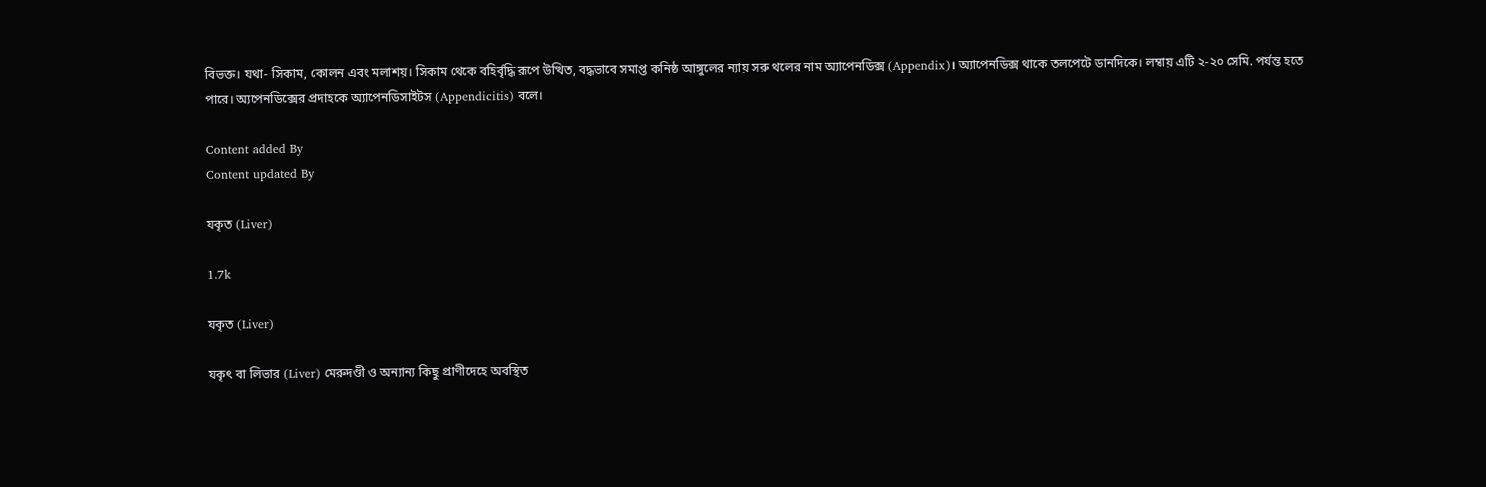বিভক্ত। যথা- সিকাম, কোলন এবং মলাশয়। সিকাম থেকে বহির্বৃদ্ধি রূপে উত্থিত, বদ্ধভাবে সমাপ্ত কনিষ্ঠ আঙ্গুলের ন্যায় সরু থলের নাম অ্যাপেনডিক্স (Appendix)। অ্যাপেনডিক্স থাকে তলপেটে ডানদিকে। লম্বায় এটি ২-২০ সেমি. পর্যন্ত হতে পারে। অ্যপেনডিক্সের প্রদাহকে অ্যাপেনডিসাইটস (Appendicitis) বলে।

Content added By
Content updated By

যকৃত (Liver)

1.7k

যকৃত (Liver)

যকৃৎ বা লিভার (Liver) মেরুদণ্ডী ও অন্যান্য কিছু প্রাণীদেহে অবস্থিত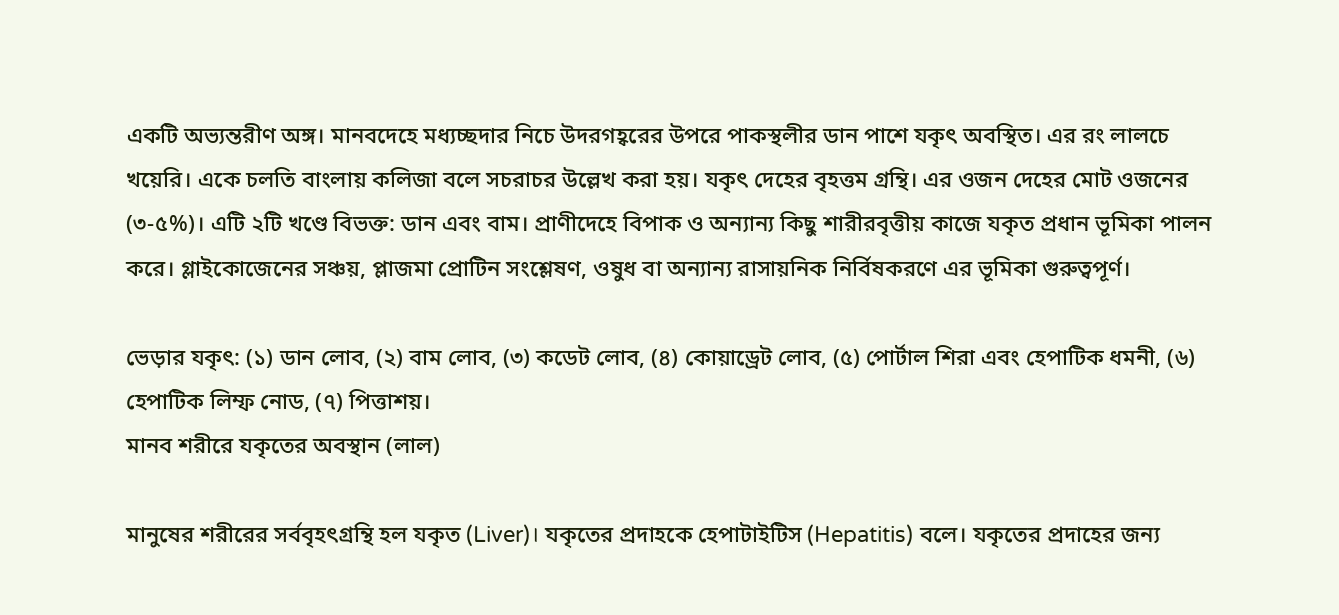একটি অভ্যন্তরীণ অঙ্গ। মানবদেহে মধ্যচ্ছদার নিচে উদরগহ্বরের উপরে পাকস্থলীর ডান পাশে যকৃৎ অবস্থিত। এর রং লালচে খয়েরি। একে চলতি বাংলায় কলিজা বলে সচরাচর উল্লেখ করা হয়। যকৃৎ দেহের বৃহত্তম গ্রন্থি। এর ওজন দেহের মোট ওজনের (৩-৫%)। এটি ২টি খণ্ডে বিভক্ত: ডান এবং বাম। প্রাণীদেহে বিপাক ও অন্যান্য কিছু শারীরবৃত্তীয় কাজে যকৃত প্রধান ভূমিকা পালন করে। গ্লাইকোজেনের সঞ্চয়, প্লাজমা প্রোটিন সংশ্লেষণ, ওষুধ বা অন্যান্য রাসায়নিক নির্বিষকরণে এর ভূমিকা গুরুত্বপূর্ণ।

ভেড়ার যকৃৎ: (১) ডান লোব, (২) বাম লোব, (৩) কডেট লোব, (৪) কোয়াড্রেট লোব, (৫) পোর্টাল শিরা এবং হেপাটিক ধমনী, (৬) হেপাটিক লিম্ফ নোড, (৭) পিত্তাশয়।
মানব শরীরে যকৃতের অবস্থান (লাল)

মানুষের শরীরের সর্ববৃহৎগ্রন্থি হল যকৃত (Liver)। যকৃতের প্রদাহকে হেপাটাইটিস (Hepatitis) বলে। যকৃতের প্রদাহের জন্য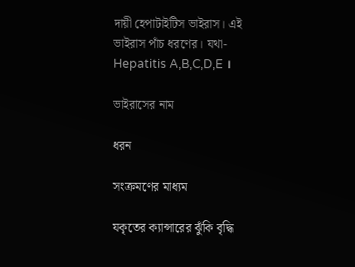দায়ী হেপাটাইটিস ভাইরাস। এই ভাইরাস পাঁচ ধরণের। যথা- Hepatitis A,B,C,D,E ।

ভাইরাসের নাম

ধরন

সংক্রমণের মাধ্যম

যকৃতের ক্যান্সারের ঝুঁকি বৃদ্ধি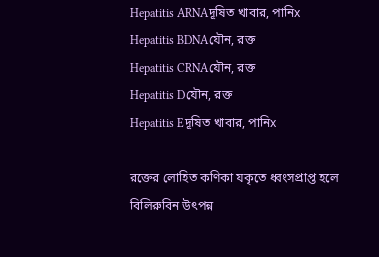Hepatitis ARNAদূষিত খাবার, পানিx
Hepatitis BDNAযৌন, রক্ত
Hepatitis CRNAযৌন, রক্ত
Hepatitis Dযৌন, রক্ত
Hepatitis Eদূষিত খাবার, পানিx

রক্তের লোহিত কণিকা যকৃতে ধ্বংসপ্রাপ্ত হলে বিলিরুবিন উৎপন্ন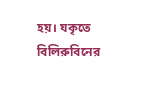হয়। যকৃতে বিলিরুবিনের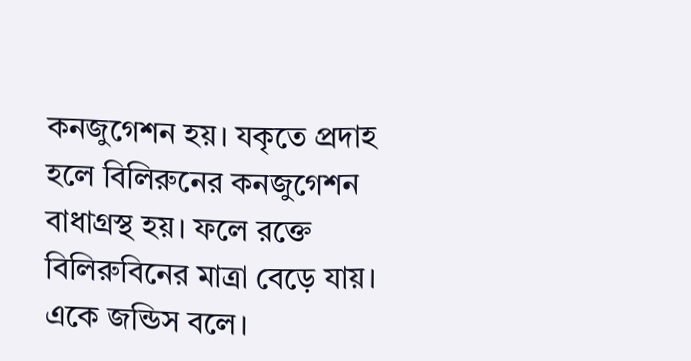কনজুগেশন হয়। যকৃতে প্রদাহ হলে বিলিরুনের কনজুগেশন বাধাগ্রস্থ হয়। ফলে রক্তে বিলিরুবিনের মাত্রা বেড়ে যায়। একে জন্ডিস বলে।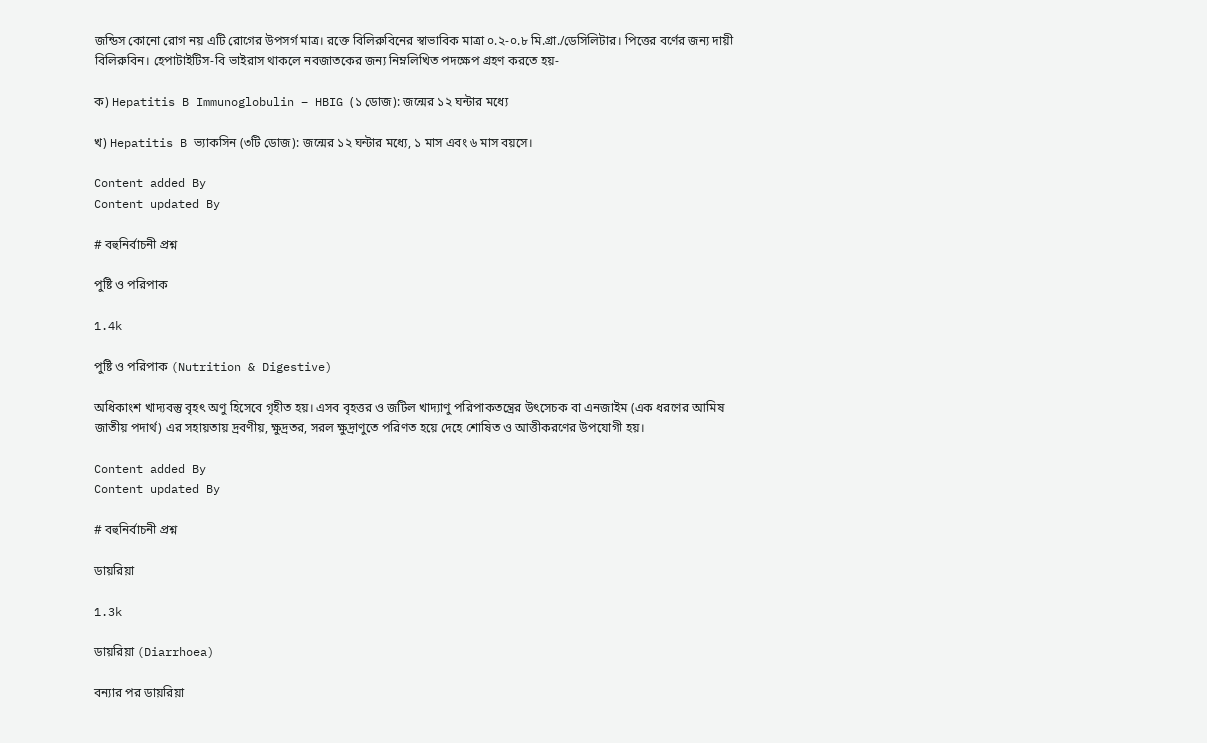জন্ডিস কোনো রোগ নয় এটি রোগের উপসর্গ মাত্র। রক্তে বিলিরুবিনের স্বাভাবিক মাত্রা ০.২-০.৮ মি.গ্রা./ডেসিলিটার। পিত্তের বর্ণের জন্য দায়ী বিলিরুবিন। হেপাটাইটিস-বি ভাইরাস থাকলে নবজাতকের জন্য নিম্নলিখিত পদক্ষেপ গ্রহণ করতে হয়-

ক) Hepatitis B Immunoglobulin – HBIG (১ ডোজ): জন্মের ১২ ঘন্টার মধ্যে

খ) Hepatitis B ভ্যাকসিন (৩টি ডোজ): জন্মের ১২ ঘন্টার মধ্যে, ১ মাস এবং ৬ মাস বয়সে।

Content added By
Content updated By

# বহুনির্বাচনী প্রশ্ন

পুষ্টি ও পরিপাক

1.4k

পুষ্টি ও পরিপাক (Nutrition & Digestive)

অধিকাংশ খাদ্যবস্তু বৃহৎ অণু হিসেবে গৃহীত হয়। এসব বৃহত্তর ও জটিল খাদ্যাণু পরিপাকতন্ত্রের উৎসেচক বা এনজাইম (এক ধরণের আমিষ জাতীয় পদার্থ) এর সহায়তায় দ্রবণীয়, ক্ষুদ্রতর, সরল ক্ষুদ্রাণুতে পরিণত হয়ে দেহে শোষিত ও আত্তীকরণের উপযোগী হয়।

Content added By
Content updated By

# বহুনির্বাচনী প্রশ্ন

ডায়রিয়া

1.3k

ডায়রিয়া (Diarrhoea)

বন্যার পর ডায়রিয়া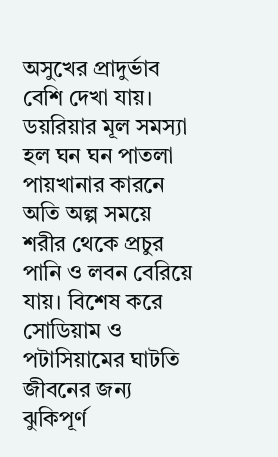অসুখের প্রাদুর্ভাব বেশি দেখা যায়। ডয়রিয়ার মূল সমস্যা হল ঘন ঘন পাতলা পায়খানার কারনে অতি অল্প সময়ে শরীর থেকে প্রচুর পানি ও লবন বেরিয়ে যায়। বিশেষ করে সোডিয়াম ও পটাসিয়ামের ঘাটতি জীবনের জন্য ঝুকিপূর্ণ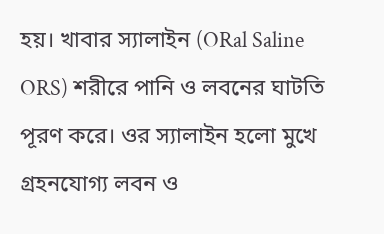হয়। খাবার স্যালাইন (ORal Saline ORS) শরীরে পানি ও লবনের ঘাটতি পূরণ করে। ওর স্যালাইন হলো মুখে গ্রহনযোগ্য লবন ও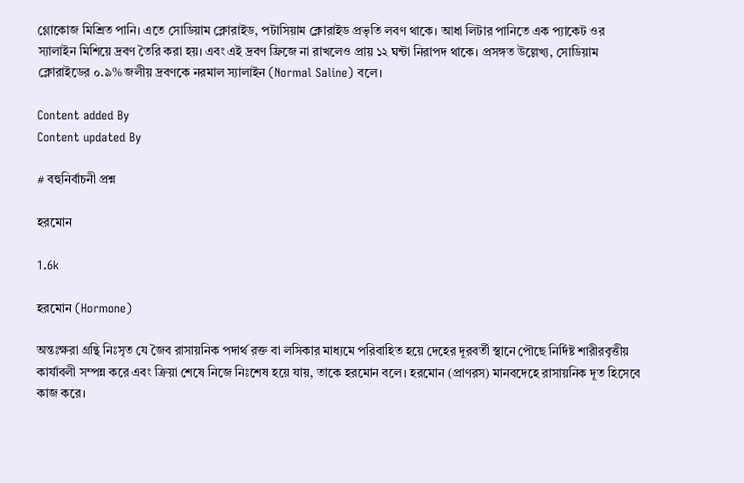গ্লোকোজ মিশ্রিত পানি। এতে সোডিয়াম ক্লোরাইড, পটাসিয়াম ক্লোরাইড প্রভৃতি লবণ থাকে। আধা লিটার পানিতে এক প্যাকেট ওর স্যালাইন মিশিয়ে দ্রবণ তৈরি করা হয়। এবং এই দ্রবণ ফ্রিজে না রাখলেও প্রায় ১২ ঘন্টা নিরাপদ থাকে। প্রসঙ্গত উল্লেখ্য, সোডিয়াম ক্লোরাইডের ০.৯% জলীয় দ্রবণকে নরমাল স্যালাইন (Normal Saline) বলে।

Content added By
Content updated By

# বহুনির্বাচনী প্রশ্ন

হরমোন

1.6k

হরমোন (Hormone)

অন্তঃক্ষরা গ্রন্থি নিঃসৃত যে জৈব রাসায়নিক পদার্থ রক্ত বা লসিকার মাধ্যমে পরিবাহিত হয়ে দেহের দূরবর্তী স্থানে পৌছে নির্দিষ্ট শারীরবৃত্তীয় কার্যাবলী সম্পন্ন করে এবং ক্রিয়া শেষে নিজে নিঃশেষ হয়ে যায়, তাকে হরমোন বলে। হরমোন (প্রাণরস) মানবদেহে রাসায়নিক দূত হিসেবে কাজ করে।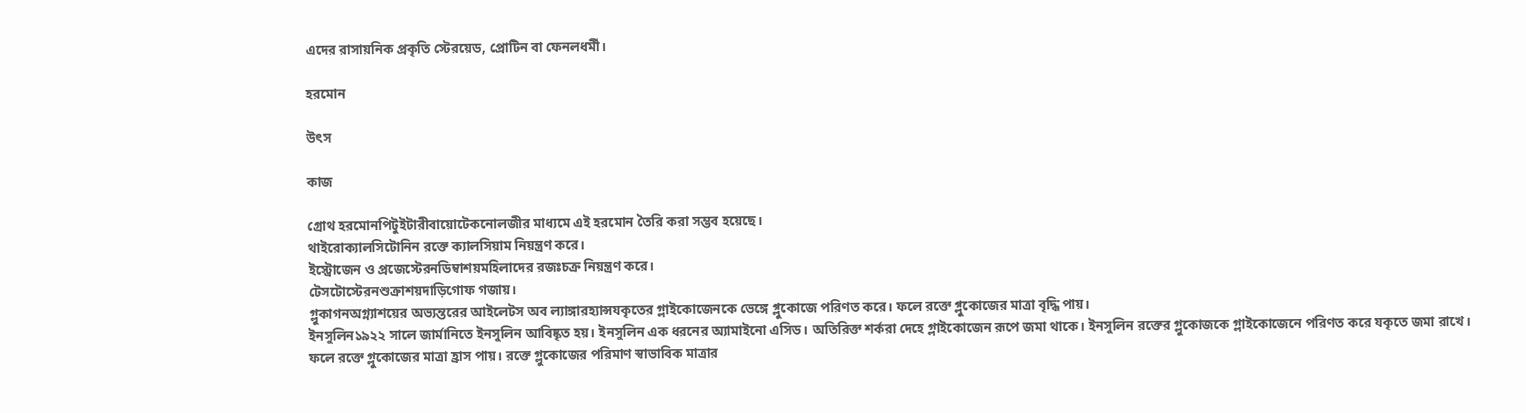এদের রাসায়নিক প্রকৃতি স্টেরয়েড, প্রোটিন বা ফেনলধর্মী।

হরমোন

উৎস

কাজ

গ্রোথ হরমোনপিটুইটারীবায়োটেকনোলজীর মাধ্যমে এই হরমোন তৈরি করা সম্ভব হয়েছে।
থাইরোক্যালসিটোনিন রক্তে ক্যালসিয়াম নিয়ন্ত্রণ করে।
ইস্ট্রোজেন ও প্রজেস্টেরনডিম্বাশয়মহিলাদের রজঃচক্র নিয়ন্ত্রণ করে।
টেসটোস্টেরনশুক্রাশয়দাড়িগোফ গজায়।
গ্লুকাগনঅগ্ন্যাশয়ের অভ্যন্তরের আইলেটস অব ল্যাঙ্গারহ্যান্সযকৃতের গ্লাইকোজেনকে ভেঙ্গে গ্লুকোজে পরিণত করে। ফলে রক্তে গ্লুকোজের মাত্রা বৃদ্ধি পায়।
ইনসুলিন১৯২২ সালে জার্মানিতে ইনসুলিন আবিষ্কৃত হয়। ইনসুলিন এক ধরনের অ্যামাইনো এসিড। অতিরিক্ত শর্করা দেহে গ্লাইকোজেন রূপে জমা থাকে। ইনসুলিন রক্তের গ্লুকোজকে গ্লাইকোজেনে পরিণত করে যকৃতে জমা রাখে। ফলে রক্তে গ্লুকোজের মাত্রা হ্রাস পায়। রক্তে গ্লুকোজের পরিমাণ স্বাভাবিক মাত্রার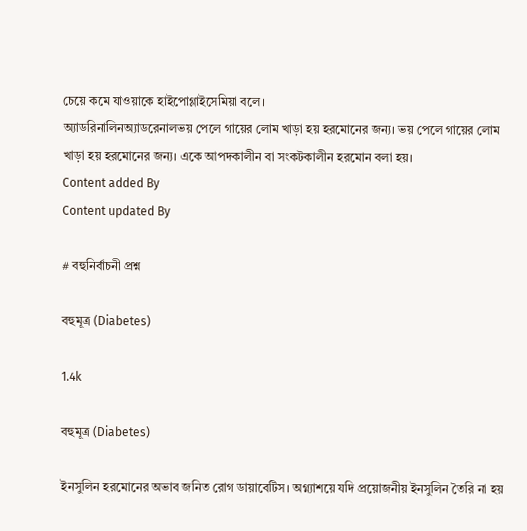চেয়ে কমে যাওয়াকে হাইপোগ্লাইসেমিয়া বলে।
অ্যাডরিনালিনঅ্যাডরেনালভয় পেলে গায়ের লোম খাড়া হয় হরমোনের জন্য। ভয় পেলে গায়ের লোম খাড়া হয় হরমোনের জন্য। একে আপদকালীন বা সংকটকালীন হরমোন বলা হয়।
Content added By
Content updated By

# বহুনির্বাচনী প্রশ্ন

বহুমূত্র (Diabetes)

1.4k

বহুমূত্র (Diabetes)

ইনসুলিন হরমোনের অভাব জনিত রোগ ডায়াবেটিস। অগ্ন্যাশয়ে যদি প্রয়োজনীয় ইনসুলিন তৈরি না হয়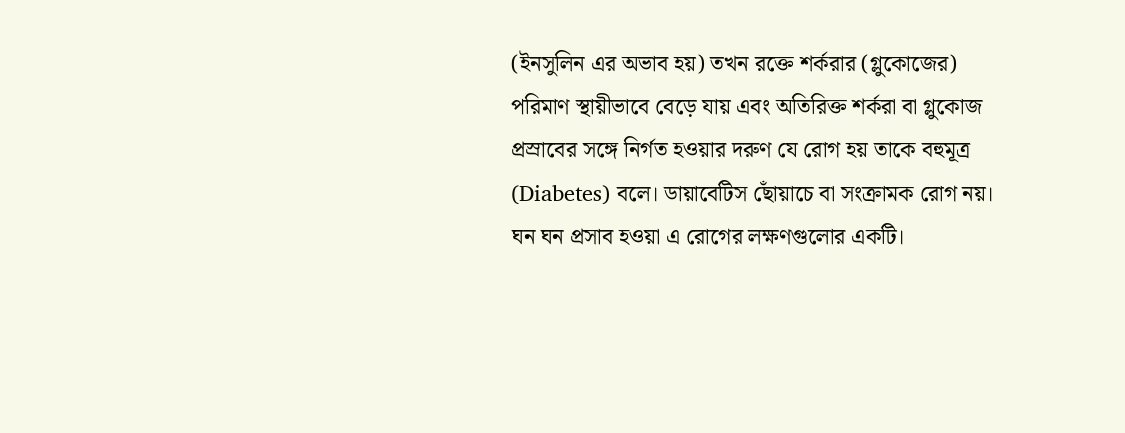(ইনসুলিন এর অভাব হয়) তখন রক্তে শর্করার (গ্লুকোজের) পরিমাণ স্থায়ীভাবে বেড়ে যায় এবং অতিরিক্ত শর্করা বা গ্লুকোজ প্রস্রাবের সঙ্গে নির্গত হওয়ার দরুণ যে রোগ হয় তাকে বহুমূত্র (Diabetes) বলে। ডায়াবেটিস ছোঁয়াচে বা সংক্রামক রোগ নয়। ঘন ঘন প্রসাব হওয়া এ রোগের লক্ষণগুলোর একটি।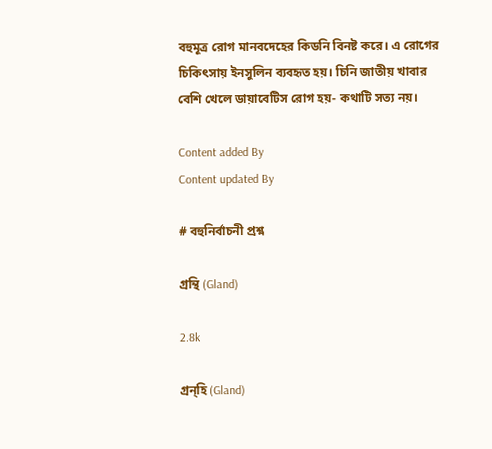বহুমূত্র রোগ মানবদেহের কিডনি বিনষ্ট করে। এ রোগের চিকিৎসায় ইনসুলিন ব্যবহৃত হয়। চিনি জাতীয় খাবার বেশি খেলে ডায়াবেটিস রোগ হয়- কথাটি সত্য নয়।

Content added By
Content updated By

# বহুনির্বাচনী প্রশ্ন

গ্রন্থি (Gland)

2.8k

গ্রন্হি (Gland)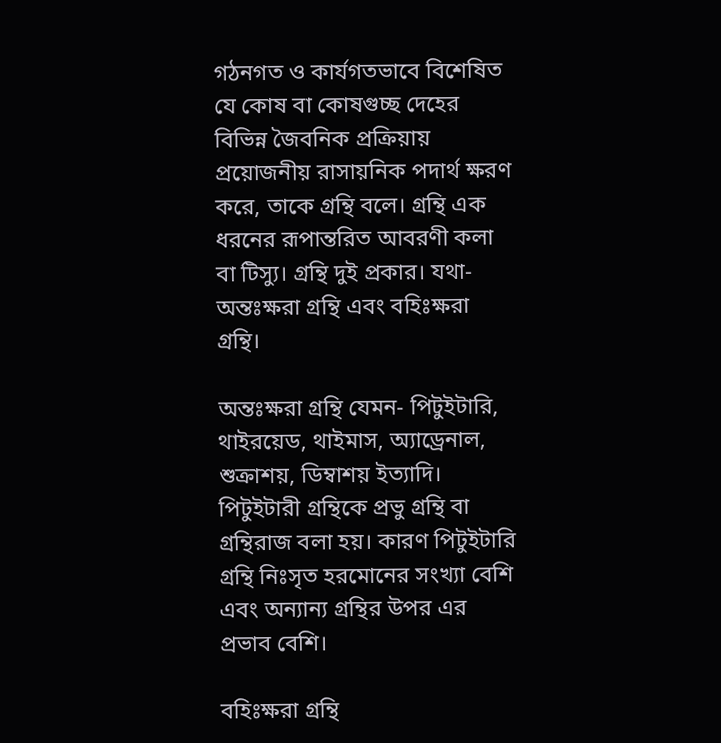গঠনগত ও কার্যগতভাবে বিশেষিত যে কোষ বা কোষগুচ্ছ দেহের বিভিন্ন জৈবনিক প্রক্রিয়ায় প্রয়োজনীয় রাসায়নিক পদার্থ ক্ষরণ করে, তাকে গ্রন্থি বলে। গ্রন্থি এক ধরনের রূপান্তরিত আবরণী কলা বা টিস্যু। গ্রন্থি দুই প্রকার। যথা- অন্তঃক্ষরা গ্রন্থি এবং বহিঃক্ষরা গ্রন্থি।

অন্তঃক্ষরা গ্রন্থি যেমন- পিটুইটারি, থাইরয়েড, থাইমাস, অ্যাড্রেনাল, শুক্রাশয়, ডিম্বাশয় ইত্যাদি। পিটুইটারী গ্রন্থিকে প্রভু গ্রন্থি বা গ্রন্থিরাজ বলা হয়। কারণ পিটুইটারি গ্রন্থি নিঃসৃত হরমোনের সংখ্যা বেশি এবং অন্যান্য গ্রন্থির উপর এর প্রভাব বেশি।

বহিঃক্ষরা গ্রন্থি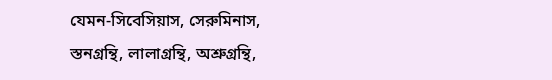যেমন-সিবেসিয়াস, সেরুমিনাস, স্তনগ্রন্থি, লালাগ্রন্থি, অশ্রুগ্রন্থি,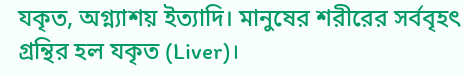যকৃত, অগ্ন্যাশয় ইত্যাদি। মানুষের শরীরের সর্ববৃহৎ গ্রন্থির হল যকৃত (Liver)।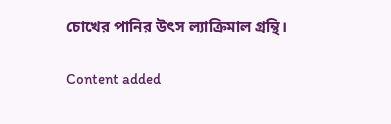চোখের পানির উৎস ল্যাক্রিমাল গ্রন্থি।

Content added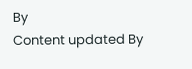By
Content updated By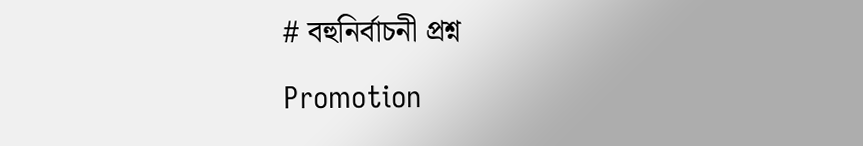# বহুনির্বাচনী প্রশ্ন

Promotion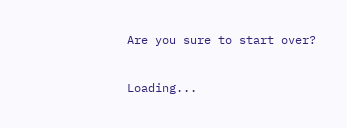Are you sure to start over?

Loading...